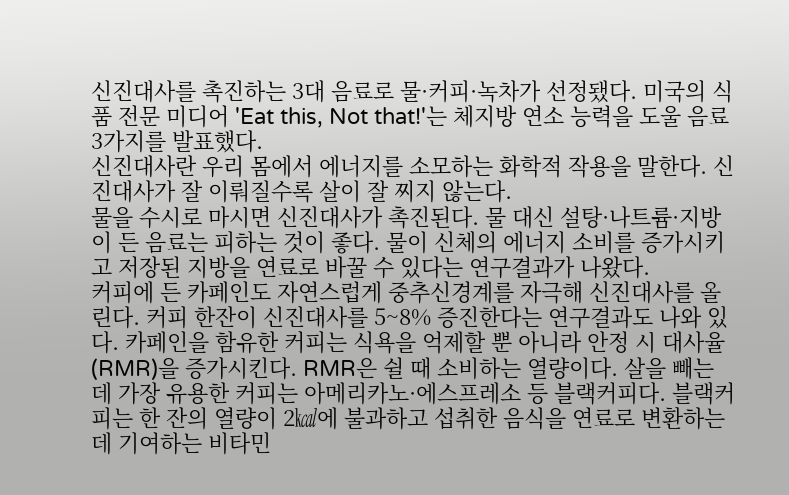신진대사를 촉진하는 3대 음료로 물·커피·녹차가 선정됐다. 미국의 식품 전문 미디어 'Eat this, Not that!'는 체지방 연소 능력을 도울 음료 3가지를 발표했다.
신진대사란 우리 몸에서 에너지를 소모하는 화학적 작용을 말한다. 신진대사가 잘 이뤄질수록 살이 잘 찌지 않는다.
물을 수시로 마시면 신진대사가 촉진된다. 물 대신 설탕·나트륨·지방이 든 음료는 피하는 것이 좋다. 물이 신체의 에너지 소비를 증가시키고 저장된 지방을 연료로 바꿀 수 있다는 연구결과가 나왔다.
커피에 든 카페인도 자연스럽게 중추신경계를 자극해 신진대사를 올린다. 커피 한잔이 신진대사를 5~8% 증진한다는 연구결과도 나와 있다. 카페인을 함유한 커피는 식욕을 억제할 뿐 아니라 안정 시 대사율(RMR)을 증가시킨다. RMR은 쉴 때 소비하는 열량이다. 살을 빼는 데 가장 유용한 커피는 아메리카노·에스프레소 등 블랙커피다. 블랙커피는 한 잔의 열량이 2㎉에 불과하고 섭취한 음식을 연료로 변환하는 데 기여하는 비타민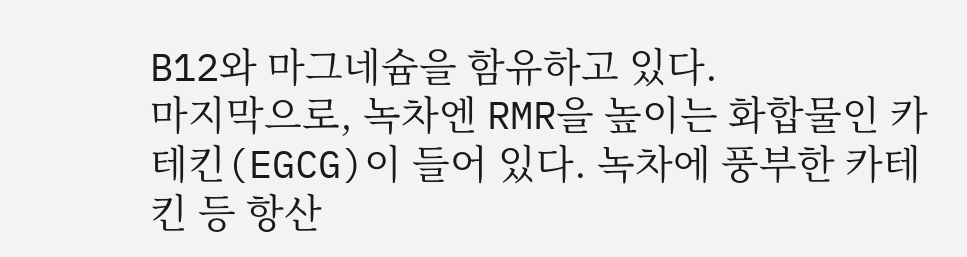B12와 마그네슘을 함유하고 있다.
마지막으로, 녹차엔 RMR을 높이는 화합물인 카테킨(EGCG)이 들어 있다. 녹차에 풍부한 카테킨 등 항산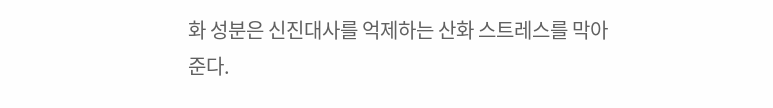화 성분은 신진대사를 억제하는 산화 스트레스를 막아준다.